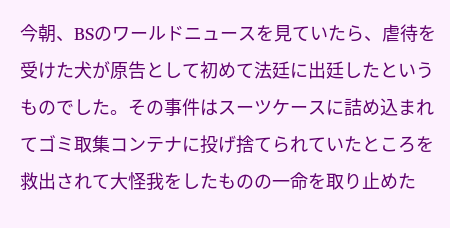今朝、BSのワールドニュースを見ていたら、虐待を受けた犬が原告として初めて法廷に出廷したというものでした。その事件はスーツケースに詰め込まれてゴミ取集コンテナに投げ捨てられていたところを救出されて大怪我をしたものの一命を取り止めた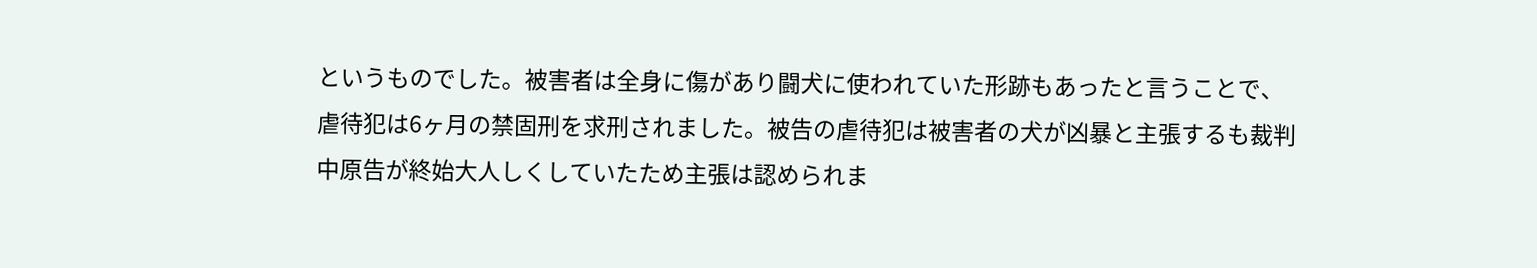というものでした。被害者は全身に傷があり闘犬に使われていた形跡もあったと言うことで、虐待犯は6ヶ月の禁固刑を求刑されました。被告の虐待犯は被害者の犬が凶暴と主張するも裁判中原告が終始大人しくしていたため主張は認められま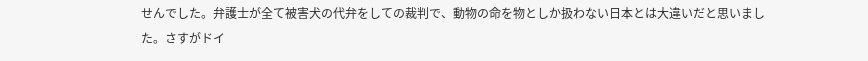せんでした。弁護士が全て被害犬の代弁をしての裁判で、動物の命を物としか扱わない日本とは大違いだと思いました。さすがドイ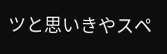ツと思いきやスペ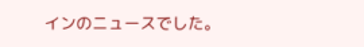インのニュースでした。